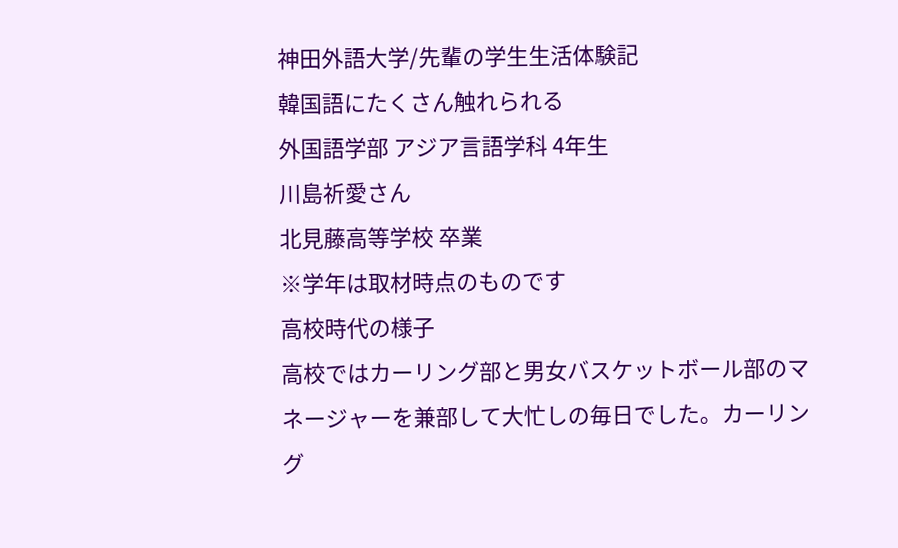神田外語大学/先輩の学生生活体験記
韓国語にたくさん触れられる
外国語学部 アジア言語学科 4年生
川島祈愛さん
北見藤高等学校 卒業
※学年は取材時点のものです
高校時代の様子
高校ではカーリング部と男女バスケットボール部のマネージャーを兼部して大忙しの毎日でした。カーリング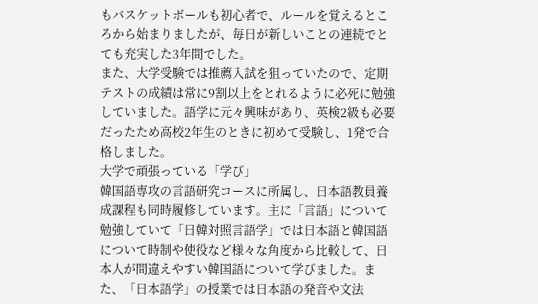もバスケットボールも初心者で、ルールを覚えるところから始まりましたが、毎日が新しいことの連続でとても充実した3年間でした。
また、大学受験では推薦入試を狙っていたので、定期テストの成績は常に9割以上をとれるように必死に勉強していました。語学に元々興味があり、英検2級も必要だったため高校2年生のときに初めて受験し、1発で合格しました。
大学で頑張っている「学び」
韓国語専攻の言語研究コースに所属し、日本語教員養成課程も同時履修しています。主に「言語」について勉強していて「日韓対照言語学」では日本語と韓国語について時制や使役など様々な角度から比較して、日本人が間違えやすい韓国語について学びました。また、「日本語学」の授業では日本語の発音や文法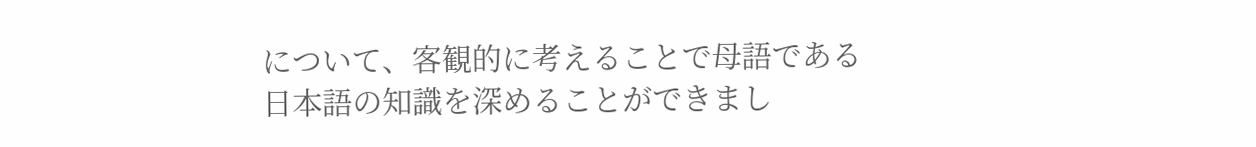について、客観的に考えることで母語である日本語の知識を深めることができまし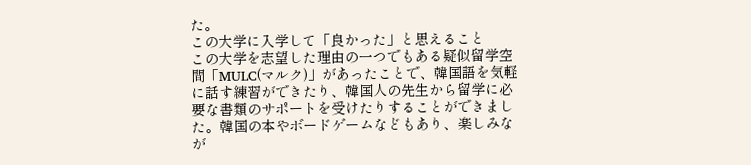た。
この大学に入学して「良かった」と思えること
この大学を志望した理由の一つでもある疑似留学空間「MULC(マルク)」があったことで、韓国語を気軽に話す練習ができたり、韓国人の先生から留学に必要な書類のサポートを受けたりすることができました。韓国の本やボードゲームなどもあり、楽しみなが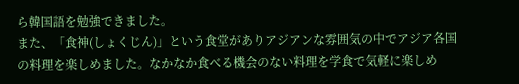ら韓国語を勉強できました。
また、「食神(しょくじん)」という食堂がありアジアンな雰囲気の中でアジア各国の料理を楽しめました。なかなか食べる機会のない料理を学食で気軽に楽しめ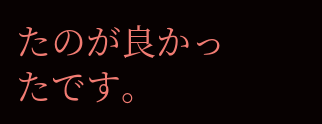たのが良かったです。